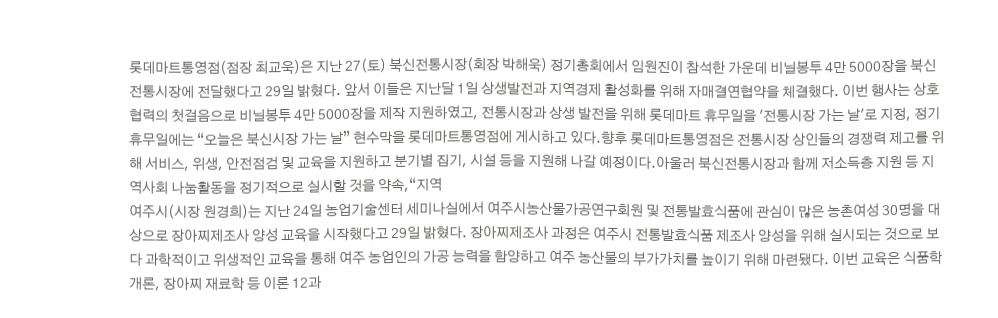롯데마트통영점(점장 최교욱)은 지난 27(토) 북신전통시장(회장 박해욱) 정기총회에서 임원진이 참석한 가운데 비닐봉투 4만 5000장을 북신전통시장에 전달했다고 29일 밝혔다. 앞서 이들은 지난달 1일 상생발전과 지역경제 활성화를 위해 자매결연협약을 체결했다. 이번 행사는 상호협력의 첫걸음으로 비닐봉투 4만 5000장을 제작 지원하였고, 전통시장과 상생 발전을 위해 롯데마트 휴무일을 '전통시장 가는 날'로 지정, 정기 휴무일에는 “오늘은 북신시장 가는 날” 현수막을 롯데마트통영점에 게시하고 있다.향후 롯데마트통영점은 전통시장 상인들의 경쟁력 제고를 위해 서비스, 위생, 안전점검 및 교육을 지원하고 분기별 집기, 시설 등을 지원해 나갈 예정이다.아울러 북신전통시장과 함께 저소득층 지원 등 지역사회 나눔활동을 정기적으로 실시할 것을 약속,“지역
여주시(시장 원경희)는 지난 24일 농업기술센터 세미나실에서 여주시농산물가공연구회원 및 전통발효식품에 관심이 많은 농촌여성 30명을 대상으로 장아찌제조사 양성 교육을 시작했다고 29일 밝혔다. 장아찌제조사 과정은 여주시 전통발효식품 제조사 양성을 위해 실시되는 것으로 보다 과학적이고 위생적인 교육을 통해 여주 농업인의 가공 능력을 함양하고 여주 농산물의 부가가치를 높이기 위해 마련됐다. 이번 교육은 식품학개론, 장아찌 재료학 등 이론 12과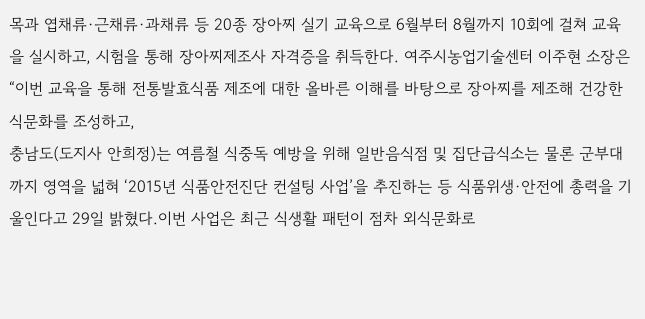목과 엽채류·근채류·과채류 등 20종 장아찌 실기 교육으로 6월부터 8월까지 10회에 걸쳐 교육을 실시하고, 시험을 통해 장아찌제조사 자격증을 취득한다. 여주시농업기술센터 이주현 소장은 “이번 교육을 통해 전통발효식품 제조에 대한 올바른 이해를 바탕으로 장아찌를 제조해 건강한 식문화를 조성하고,
충남도(도지사 안희정)는 여름철 식중독 예방을 위해 일반음식점 및 집단급식소는 물론 군부대까지 영역을 넓혀 ‘2015년 식품안전진단 컨설팅 사업’을 추진하는 등 식품위생·안전에 총력을 기울인다고 29일 밝혔다.이번 사업은 최근 식생활 패턴이 점차 외식문화로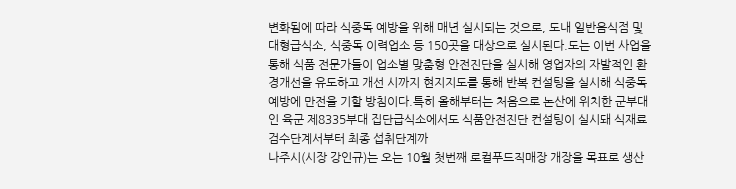변화됨에 따라 식중독 예방을 위해 매년 실시되는 것으로, 도내 일반음식점 및 대형급식소, 식중독 이력업소 등 150곳을 대상으로 실시된다.도는 이번 사업을 통해 식품 전문가들이 업소별 맞춤형 안전진단을 실시해 영업자의 자발적인 환경개선을 유도하고 개선 시까지 현지지도를 통해 반복 컨설팅을 실시해 식중독 예방에 만전을 기할 방침이다.특히 올해부터는 처음으로 논산에 위치한 군부대인 육군 제8335부대 집단급식소에서도 식품안전진단 컨설팅이 실시돼 식재료 검수단계서부터 최종 섭취단계까
나주시(시장 강인규)는 오는 10월 첫번째 로컬푸드직매장 개장을 목표로 생산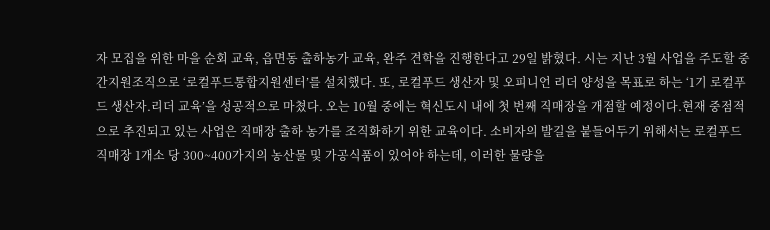자 모집을 위한 마을 순회 교육, 읍면동 출하농가 교육, 완주 견학을 진행한다고 29일 밝혔다. 시는 지난 3월 사업을 주도할 중간지원조직으로 ‘로컬푸드통합지원센터’를 설치했다. 또, 로컬푸드 생산자 및 오피니언 리더 양성을 목표로 하는 ‘1기 로컬푸드 생산자.리더 교육’을 성공적으로 마쳤다. 오는 10월 중에는 혁신도시 내에 첫 번째 직매장을 개점할 예정이다.현재 중점적으로 추진되고 있는 사업은 직매장 출하 농가를 조직화하기 위한 교육이다. 소비자의 발길을 붙들어두기 위해서는 로컬푸드 직매장 1개소 당 300~400가지의 농산물 및 가공식품이 있어야 하는데, 이러한 물량을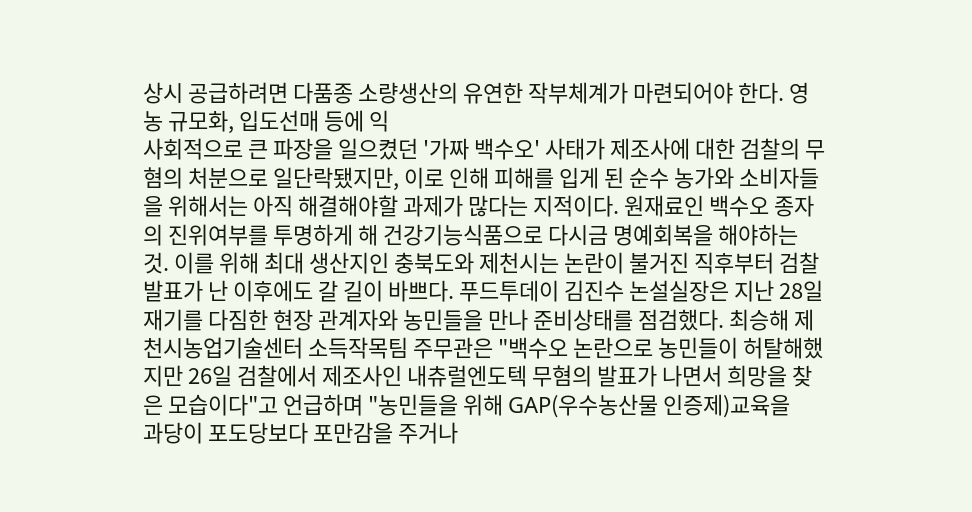상시 공급하려면 다품종 소량생산의 유연한 작부체계가 마련되어야 한다. 영농 규모화, 입도선매 등에 익
사회적으로 큰 파장을 일으켰던 '가짜 백수오' 사태가 제조사에 대한 검찰의 무혐의 처분으로 일단락됐지만, 이로 인해 피해를 입게 된 순수 농가와 소비자들을 위해서는 아직 해결해야할 과제가 많다는 지적이다. 원재료인 백수오 종자의 진위여부를 투명하게 해 건강기능식품으로 다시금 명예회복을 해야하는 것. 이를 위해 최대 생산지인 충북도와 제천시는 논란이 불거진 직후부터 검찰 발표가 난 이후에도 갈 길이 바쁘다. 푸드투데이 김진수 논설실장은 지난 28일 재기를 다짐한 현장 관계자와 농민들을 만나 준비상태를 점검했다. 최승해 제천시농업기술센터 소득작목팀 주무관은 "백수오 논란으로 농민들이 허탈해했지만 26일 검찰에서 제조사인 내츄럴엔도텍 무혐의 발표가 나면서 희망을 찾은 모습이다"고 언급하며 "농민들을 위해 GAP(우수농산물 인증제)교육을
과당이 포도당보다 포만감을 주거나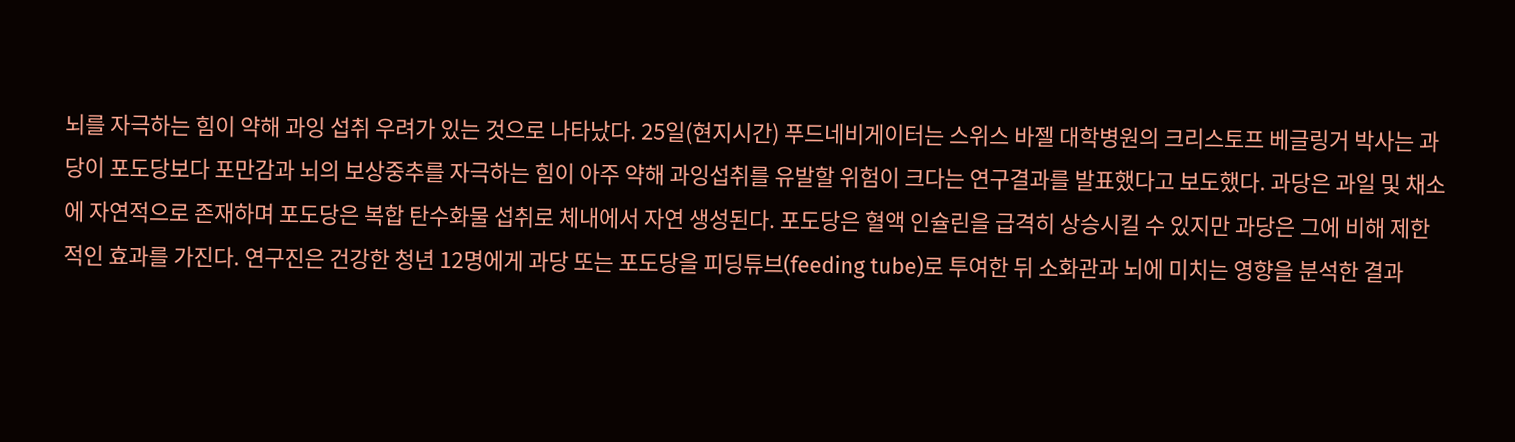뇌를 자극하는 힘이 약해 과잉 섭취 우려가 있는 것으로 나타났다. 25일(현지시간) 푸드네비게이터는 스위스 바젤 대학병원의 크리스토프 베글링거 박사는 과당이 포도당보다 포만감과 뇌의 보상중추를 자극하는 힘이 아주 약해 과잉섭취를 유발할 위험이 크다는 연구결과를 발표했다고 보도했다. 과당은 과일 및 채소에 자연적으로 존재하며 포도당은 복합 탄수화물 섭취로 체내에서 자연 생성된다. 포도당은 혈액 인슐린을 급격히 상승시킬 수 있지만 과당은 그에 비해 제한적인 효과를 가진다. 연구진은 건강한 청년 12명에게 과당 또는 포도당을 피딩튜브(feeding tube)로 투여한 뒤 소화관과 뇌에 미치는 영향을 분석한 결과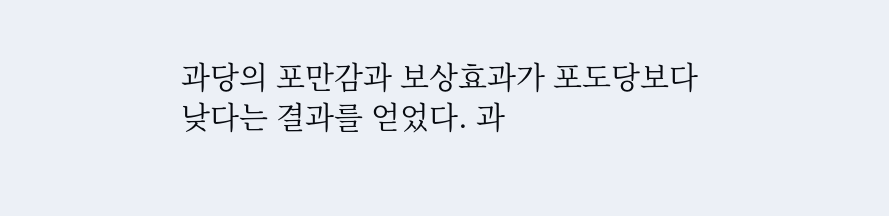과당의 포만감과 보상효과가 포도당보다 낮다는 결과를 얻었다. 과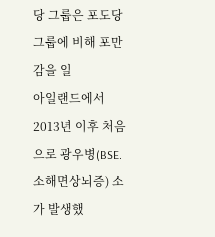당 그룹은 포도당 그룹에 비해 포만감을 일
아일랜드에서 2013년 이후 처음으로 광우병(BSE.소해면상뇌증) 소가 발생했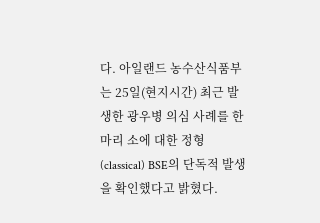다. 아일랜드 농수산식품부는 25일(현지시간) 최근 발생한 광우병 의심 사례를 한 마리 소에 대한 정형(classical) BSE의 단독적 발생을 확인했다고 밝혔다.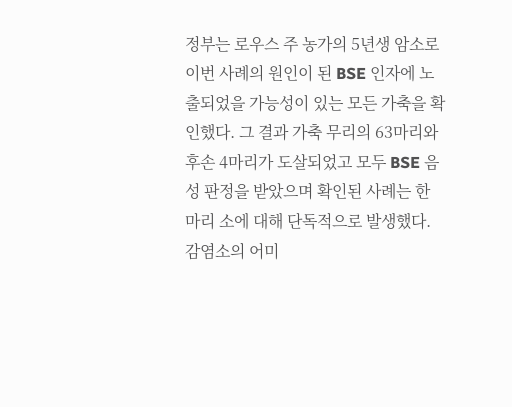정부는 로우스 주 농가의 5년생 암소로 이번 사례의 원인이 된 BSE 인자에 노출되었을 가능성이 있는 모든 가축을 확인했다. 그 결과 가축 무리의 63마리와 후손 4마리가 도살되었고 모두 BSE 음성 판정을 받았으며 확인된 사례는 한 마리 소에 대해 단독적으로 발생했다. 감염소의 어미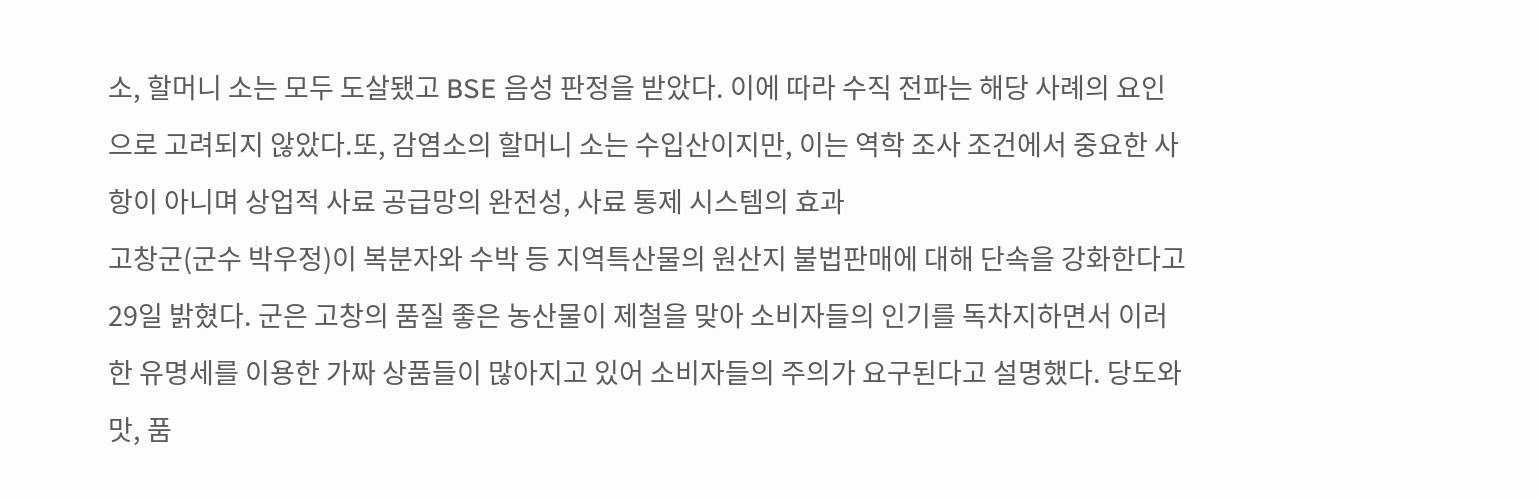소, 할머니 소는 모두 도살됐고 BSE 음성 판정을 받았다. 이에 따라 수직 전파는 해당 사례의 요인으로 고려되지 않았다.또, 감염소의 할머니 소는 수입산이지만, 이는 역학 조사 조건에서 중요한 사항이 아니며 상업적 사료 공급망의 완전성, 사료 통제 시스템의 효과
고창군(군수 박우정)이 복분자와 수박 등 지역특산물의 원산지 불법판매에 대해 단속을 강화한다고 29일 밝혔다. 군은 고창의 품질 좋은 농산물이 제철을 맞아 소비자들의 인기를 독차지하면서 이러한 유명세를 이용한 가짜 상품들이 많아지고 있어 소비자들의 주의가 요구된다고 설명했다. 당도와 맛, 품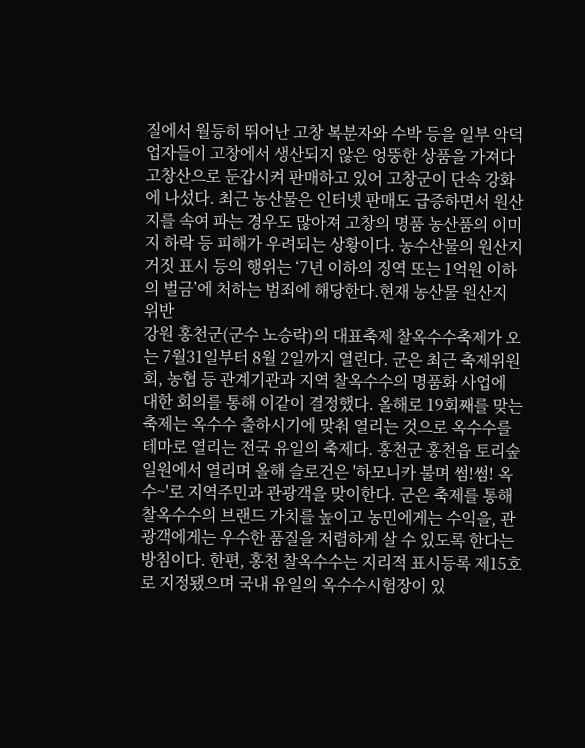질에서 월등히 뛰어난 고창 복분자와 수박 등을 일부 악덕업자들이 고창에서 생산되지 않은 엉뚱한 상품을 가져다 고창산으로 둔갑시켜 판매하고 있어 고창군이 단속 강화에 나섰다. 최근 농산물은 인터넷 판매도 급증하면서 원산지를 속여 파는 경우도 많아져 고창의 명품 농산품의 이미지 하락 등 피해가 우려되는 상황이다. 농수산물의 원산지 거짓 표시 등의 행위는 ‘7년 이하의 징역 또는 1억원 이하의 벌금’에 처하는 범죄에 해당한다.현재 농산물 원산지 위반
강원 홍천군(군수 노승락)의 대표축제 찰옥수수축제가 오는 7월31일부터 8월 2일까지 열린다. 군은 최근 축제위원회, 농협 등 관계기관과 지역 찰옥수수의 명품화 사업에 대한 회의를 통해 이같이 결정했다. 올해로 19회째를 맞는 축제는 옥수수 출하시기에 맞춰 열리는 것으로 옥수수를 테마로 열리는 전국 유일의 축제다. 홍천군 홍천읍 토리숲 일원에서 열리며 올해 슬로건은 '하모니카 불며 썸!썸! 옥수~'로 지역주민과 관광객을 맞이한다. 군은 축제를 통해 찰옥수수의 브랜드 가치를 높이고 농민에게는 수익을, 관광객에게는 우수한 품질을 저렴하게 살 수 있도록 한다는 방침이다. 한편, 홍천 찰옥수수는 지리적 표시등록 제15호로 지정됐으며 국내 유일의 옥수수시험장이 있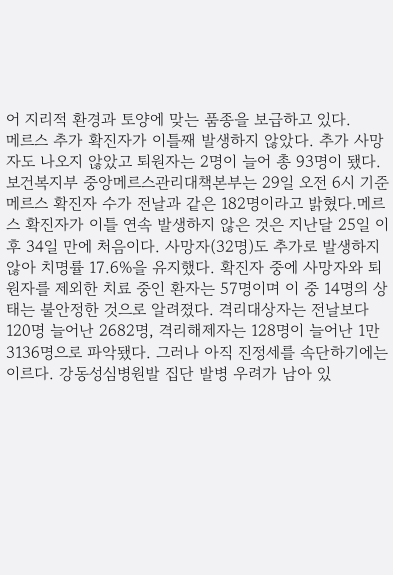어 지리적 환경과 토양에 맞는 품종을 보급하고 있다.
메르스 추가 확진자가 이틀째 발생하지 않았다. 추가 사망자도 나오지 않았고 퇴원자는 2명이 늘어 총 93명이 됐다.보건복지부 중앙메르스관리대책본부는 29일 오전 6시 기준 메르스 확진자 수가 전날과 같은 182명이라고 밝혔다.메르스 확진자가 이틀 연속 발생하지 않은 것은 지난달 25일 이후 34일 만에 처음이다. 사망자(32명)도 추가로 발생하지 않아 치명률 17.6%을 유지했다. 확진자 중에 사망자와 퇴원자를 제외한 치료 중인 환자는 57명이며 이 중 14명의 상태는 불안정한 것으로 알려졌다. 격리대상자는 전날보다 120명 늘어난 2682명, 격리해제자는 128명이 늘어난 1만3136명으로 파악됐다. 그러나 아직 진정세를 속단하기에는 이르다. 강동성심병원발 집단 발병 우려가 남아 있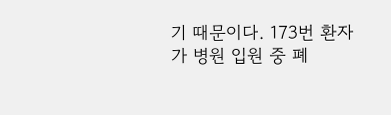기 때문이다. 173번 환자가 병원 입원 중 폐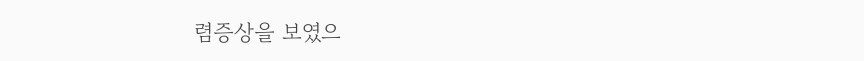렴증상을 보였으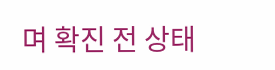며 확진 전 상태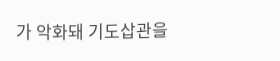가 악화돼 기도삽관을